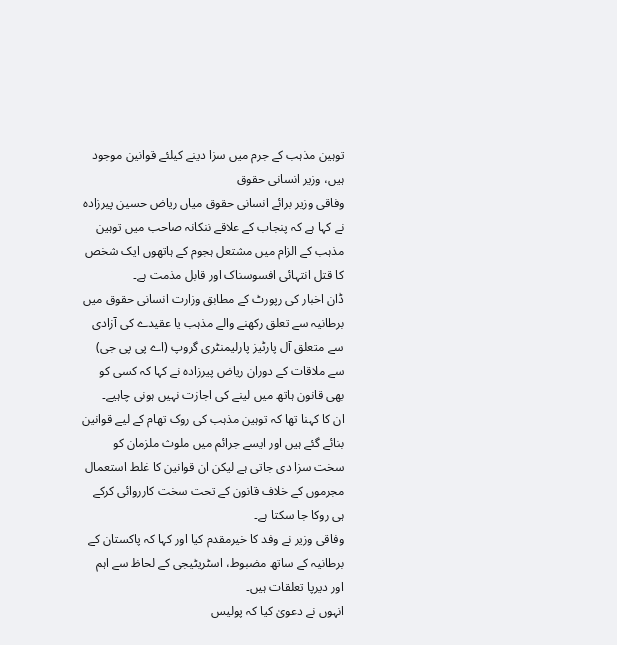توہین مذہب کے جرم میں سزا دینے کیلئے قوانین موجود ہیں، وزیر انسانی حقوق
وفاقی وزیر برائے انسانی حقوق میاں ریاض حسین پیرزادہ نے کہا ہے کہ پنجاب کے علاقے ننکانہ صاحب میں توہین مذہب کے الزام میں مشتعل ہجوم کے ہاتھوں ایک شخص کا قتل انتہائی افسوسناک اور قابل مذمت ہے۔
ڈان اخبار کی رپورٹ کے مطابق وزارت انسانی حقوق میں برطانیہ سے تعلق رکھنے والے مذہب یا عقیدے کی آزادی سے متعلق آل پارٹیز پارلیمنٹری گروپ (اے پی پی جی) سے ملاقات کے دوران ریاض پیرزادہ نے کہا کہ کسی کو بھی قانون ہاتھ میں لینے کی اجازت نہیں ہونی چاہیے۔
ان کا کہنا تھا کہ توہین مذہب کی روک تھام کے لیے قوانین بنائے گئے ہیں اور ایسے جرائم میں ملوث ملزمان کو سخت سزا دی جاتی ہے لیکن ان قوانین کا غلط استعمال مجرموں کے خلاف قانون کے تحت سخت کارروائی کرکے ہی روکا جا سکتا ہے۔
وفاقی وزیر نے وفد کا خیرمقدم کیا اور کہا کہ پاکستان کے برطانیہ کے ساتھ مضبوط، اسٹریٹیجی کے لحاظ سے اہم اور دیرپا تعلقات ہیں۔
انہوں نے دعویٰ کیا کہ پولیس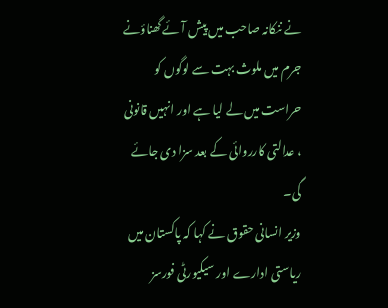نے ننکانہ صاحب میں پیش آئے گھناؤنے جرم میں ملوث بہت سے لوگوں کو حراست میں لے لیا ہے اور انہیں قانونی ، عدالتی کارروائی کے بعد سزا دی جائے گی۔
وزیر انسانی حقوق نے کہا کہ پاکستان میں ریاستی ادارے اور سیکیورٹی فورسز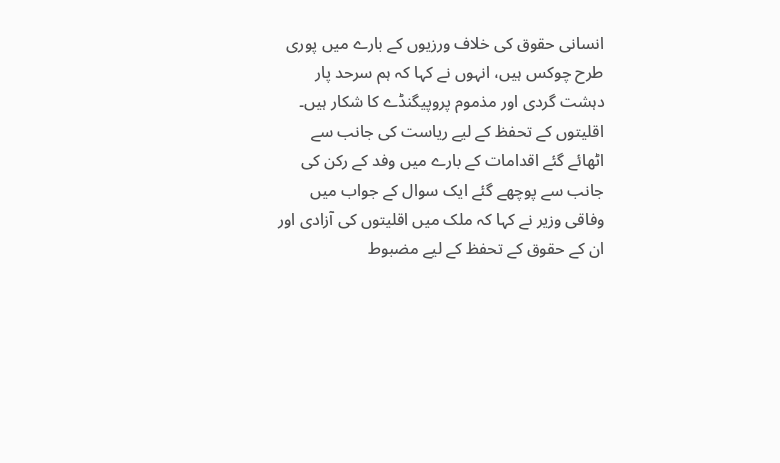انسانی حقوق کی خلاف ورزیوں کے بارے میں پوری طرح چوکس ہیں، انہوں نے کہا کہ ہم سرحد پار دہشت گردی اور مذموم پروپیگنڈے کا شکار ہیں۔
اقلیتوں کے تحفظ کے لیے ریاست کی جانب سے اٹھائے گئے اقدامات کے بارے میں وفد کے رکن کی جانب سے پوچھے گئے ایک سوال کے جواب میں وفاقی وزیر نے کہا کہ ملک میں اقلیتوں کی آزادی اور ان کے حقوق کے تحفظ کے لیے مضبوط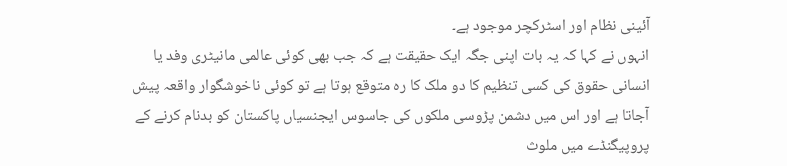آئینی نظام اور اسٹرکچر موجود ہے۔
انہوں نے کہا کہ یہ بات اپنی جگہ ایک حقیقت ہے کہ جب بھی کوئی عالمی مانیٹری وفد یا انسانی حقوق کی کسی تنظیم کا دو ملک کا رہ متوقع ہوتا ہے تو کوئی ناخوشگوار واقعہ پیش آجاتا ہے اور اس میں دشمن پڑوسی ملکوں کی جاسوس ایجنسیاں پاکستان کو بدنام کرنے کے پروپیگنڈے میں ملوث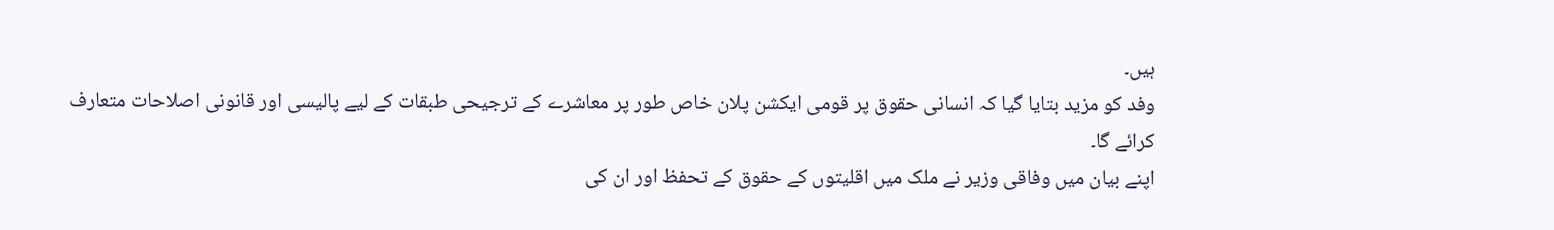ہیں۔
وفد کو مزید بتایا گیا کہ انسانی حقوق پر قومی ایکشن پلان خاص طور پر معاشرے کے ترجیحی طبقات کے لیے پالیسی اور قانونی اصلاحات متعارف کرائے گا۔
اپنے بیان میں وفاقی وزیر نے ملک میں اقلیتوں کے حقوق کے تحفظ اور ان کی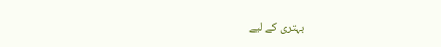بہتری کے لیے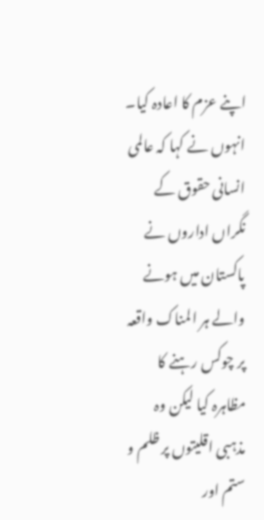اپنے عزم کا اعادہ کیا۔
انہوں نے کہا کہ عالمی انسانی حقوق کے نگراں اداروں نے پاکستان میں ہونے والے ہر المناک واقعہ پر چوکس رہنے کا مظاہرہ کیا لیکن وہ مذہبی اقلیتوں پر ظلم و ستم اور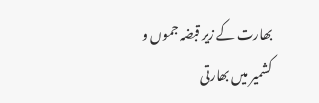بھارت کے زیر قبضہ جموں و کشمیر میں بھارتی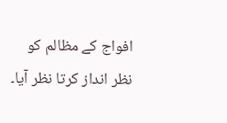افواج کے مظالم کو نظر انداز کرتا نظر آیا۔